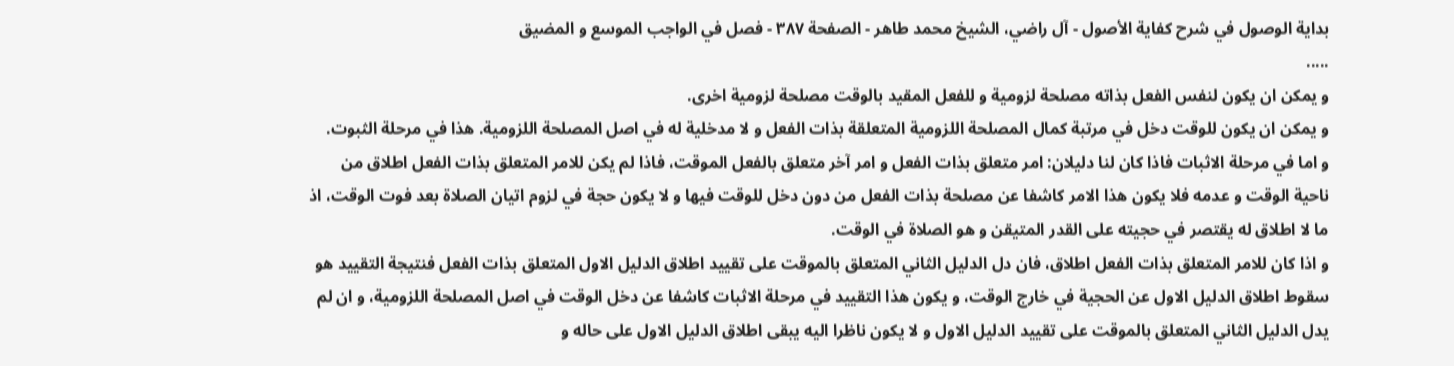بداية الوصول في شرح كفاية الأصول - آل راضي، الشيخ محمد طاهر - الصفحة ٣٨٧ - فصل في الواجب الموسع و المضيق
.....
و يمكن ان يكون لنفس الفعل بذاته مصلحة لزومية و للفعل المقيد بالوقت مصلحة لزومية اخرى.
و يمكن ان يكون للوقت دخل في مرتبة كمال المصلحة اللزومية المتعلقة بذات الفعل و لا مدخلية له في اصل المصلحة اللزومية. هذا في مرحلة الثبوت.
و اما في مرحلة الاثبات فاذا كان لنا دليلان: امر متعلق بذات الفعل و امر آخر متعلق بالفعل الموقت، فاذا لم يكن للامر المتعلق بذات الفعل اطلاق من ناحية الوقت و عدمه فلا يكون هذا الامر كاشفا عن مصلحة بذات الفعل من دون دخل للوقت فيها و لا يكون حجة في لزوم اتيان الصلاة بعد فوت الوقت، اذ ما لا اطلاق له يقتصر في حجيته على القدر المتيقن و هو الصلاة في الوقت.
و اذا كان للامر المتعلق بذات الفعل اطلاق، فان دل الدليل الثاني المتعلق بالموقت على تقييد اطلاق الدليل الاول المتعلق بذات الفعل فنتيجة التقييد هو سقوط اطلاق الدليل الاول عن الحجية في خارج الوقت، و يكون هذا التقييد في مرحلة الاثبات كاشفا عن دخل الوقت في اصل المصلحة اللزومية، و ان لم يدل الدليل الثاني المتعلق بالموقت على تقييد الدليل الاول و لا يكون ناظرا اليه يبقى اطلاق الدليل الاول على حاله و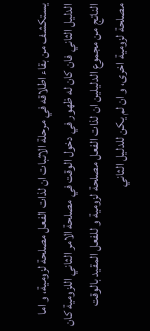يستكشف من بقاء اطلاقه في مرحلة الاثبات ان لذات الفعل مصلحة لزومية، و اما الدليل الثاني فان كان له ظهور في دخول الوقت في مصلحة الامر الثاني اللزومية كان الناتج من مجموع الدليلين ان لذات الفعل مصلحة لزومية و للفعل المقيد بالوقت مصلحة لزومية اخرى، و ان لم يكن للدليل الثاني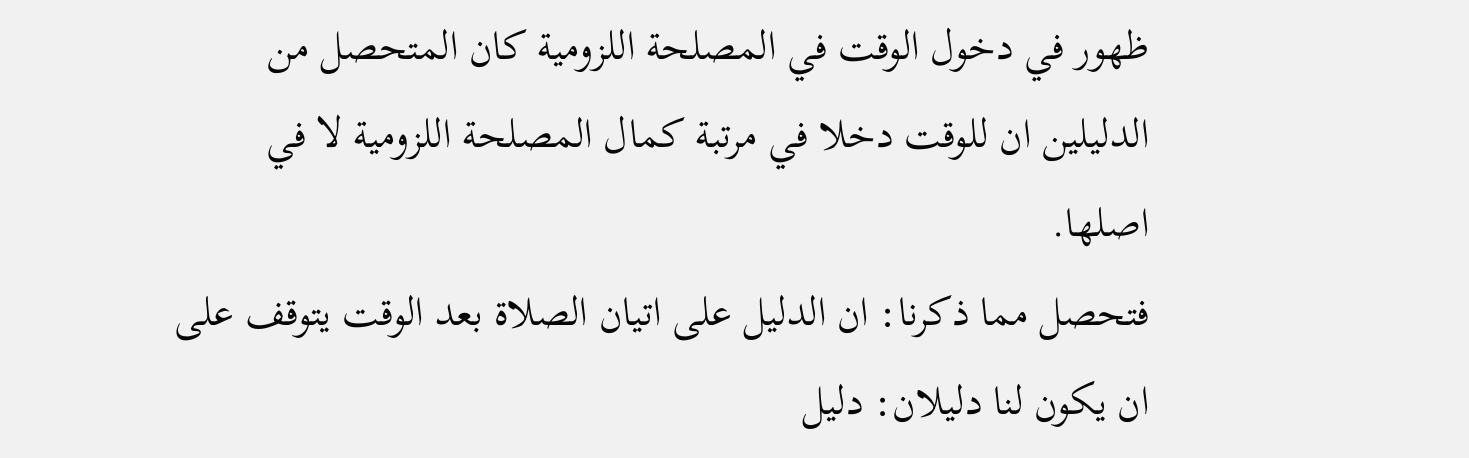ظهور في دخول الوقت في المصلحة اللزومية كان المتحصل من الدليلين ان للوقت دخلا في مرتبة كمال المصلحة اللزومية لا في اصلها.
فتحصل مما ذكرنا: ان الدليل على اتيان الصلاة بعد الوقت يتوقف على ان يكون لنا دليلان: دليل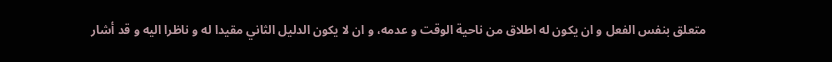متعلق بنفس الفعل و ان يكون له اطلاق من ناحية الوقت و عدمه، و ان لا يكون الدليل الثاني مقيدا له و ناظرا اليه و قد أشار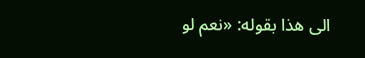الى هذا بقوله: «نعم لو